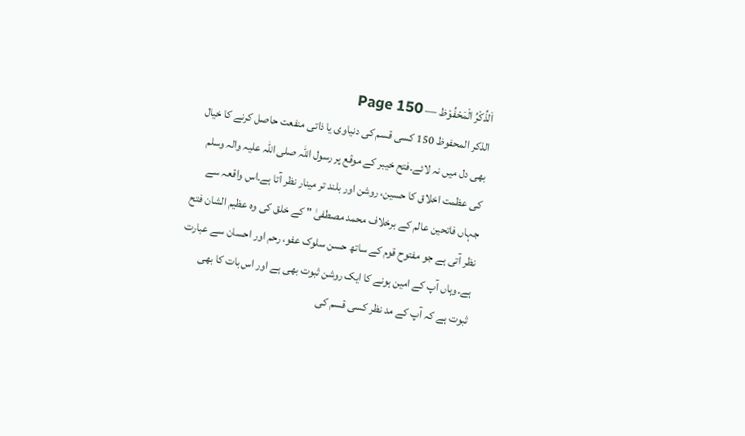اَلذِّکْرُ الْمَحْفُوْظ — Page 150
الذكر المحفوظ 150 کسی قسم کی دنیاوی یا ذاتی منفعت حاصل کرنے کا خیال بھی دل میں نہ لائے۔فتح خیبر کے موقع پر رسول اللہ صلی اللہ علیہ والہ وسلم کی عظمت اخلاق کا حسین، روشن اور بلند تر مینار نظر آتا ہے۔اس واقعہ سے جہاں فاتحین عالم کے برخلاف محمد مصطفیٰ " کے خلق کی وہ عظیم الشان فتح نظر آتی ہے جو مفتوح قوم کے ساتھ حسن سلوک عفو، رحم اور احسان سے عبارت ہے۔وہاں آپ کے امین ہونے کا ایک روشن ثبوت بھی ہے اور اس بات کا بھی ثبوت ہے کہ آپ کے مد نظر کسی قسم کی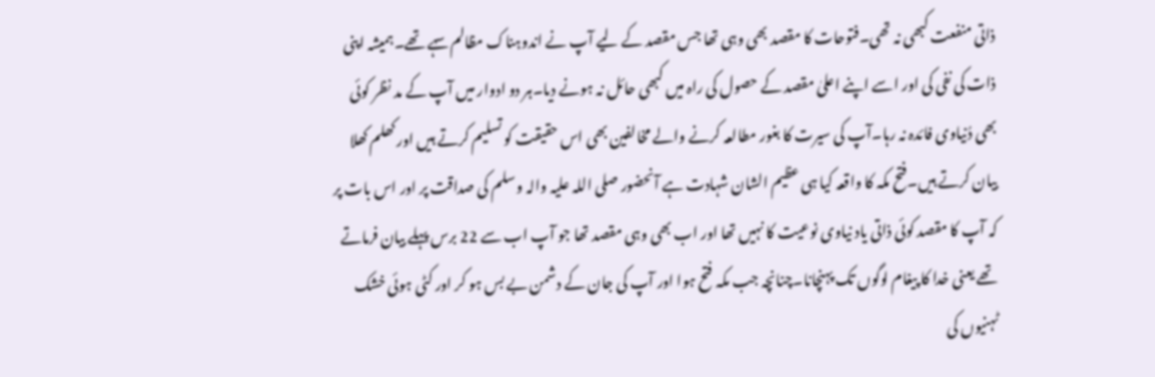ذاتی منفعت کبھی نہ تھی۔فتوحات کا مقصد بھی وہی تھا جس مقصد کے لیے آپ نے اندوہناک مظالم سہے تھے۔ہمیشہ اپنی ذات کی نفی کی اور اسے اپنے اعلیٰ مقصد کے حصول کی راہ میں کبھی حائل نہ ہونے دیا۔ہر دو ادوار میں آپ کے مد نظر کوئی بھی دُنیاوی فائدہ نہ رہا۔آپ کی سیرت کا بغور مطالعہ کرنے والے مخالفین بھی اس حقیقت کو تسلیم کرتے ہیں اور کھلم کھلا بیان کرتے ہیں۔فتح مکہ کا واقعہ کیا ہی عظیم الشان شہادت ہے آنحضور صلی اللہ علیہ والہ وسلم کی صداقت پر اور اس بات پر کہ آپ کا مقصد کوئی ذاتی یاد نیاوی نوعیت کا نہیں تھا اور اب بھی وہی مقصد تھا جو آپ اب سے 22 برس پہلے بیان فرماتے تھے یعنی خدا کا پیغام لوگوں تک پہنچانا۔چنانچہ جب مکہ فتح ہوا اور آپ کی جان کے دشمن بے بس ہو کر اور کٹی ہوئی خشک ٹہنیوں کی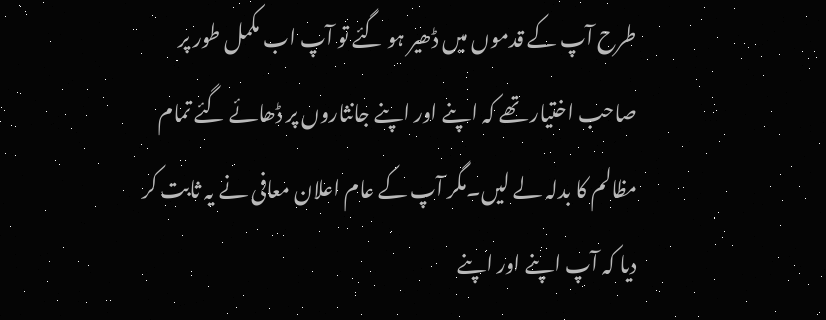طرح آپ کے قدموں میں ڈھیر ہو گئے تو آپ اب مکمل طور پر صاحب اختیار تھے کہ اپنے اور اپنے جانثاروں پر ڈھائے گئے تمام مظالم کا بدلہ لے لیں۔مگر آپ کے عام اعلان معافی نے یہ ثابت کر دیا کہ آپ اپنے اور اپنے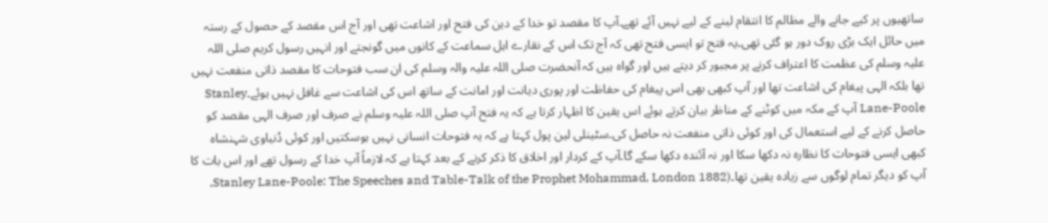ساتھیوں پر کیے جانے والے مظالم کا انتقام لینے کے لیے نہیں آئے تھے۔آپ کا مقصد تو خدا کے دین کی فتح اور اشاعت تھی اور آج اس مقصد کے حصول کے رستہ میں حائل ایک بڑی روک دور ہو گئی تھی۔یہ فتح تو ایسی فتح تھی کہ آج تک اس کے نقارے اہل سماعت کے کانوں میں گونجتے اور انہیں رسول کریم صلی اللہ علیہ وسلم کی عظمت کا اعتراف کرنے پر مجبور کر دیتے ہیں اور گواہ ہیں کہ آنحضرت صلی اللہ علیہ والہ وسلم کی ان سب فتوحات کا مقصد ذاتی منفعت نہیں تھا بلکہ الہی پیغام کی اشاعت تھا اور آپ کبھی بھی اس پیغام کی حفاظت اور پوری دیانت اور امانت کے ساتھ اس کی اشاعت سے غافل نہیں ہوئے۔Stanley Lane-Poole آپ کے مکہ میں کوٹنے کے مناظر بیان کرتے ہوئے اس یقین کا اظہار کرتا ہے کہ یہ فتح آپ صلی اللہ علیہ وسلم نے صرف اور صرف الہی مقصد کو حاصل کرنے کے لیے استعمال کی اور کوئی ذاتی منفعت نہ حاصل کی۔سٹینلی لین پول کہتا ہے کہ یہ فتوحات انسانی نہیں ہوسکتیں اور کوئی دُنیاوی شہنشاہ کبھی ایسی فتوحات کا نظارہ نہ دکھا سکا اور نہ آئندہ دکھا سکے گا۔آپ کے کردار اور اخلاق کا ذکر کرنے کے بعد کہتا ہے کہ لازماً آپ خدا کے رسول تھے اور اس بات کا آپ کو دیگر تمام لوگوں سے زیادہ یقین تھا۔(Stanley Lane-Poole: The Speeches and Table-Talk of the Prophet Mohammad, London 1882,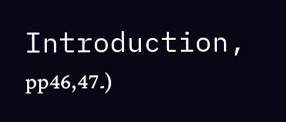Introduction, pp۔46,47)